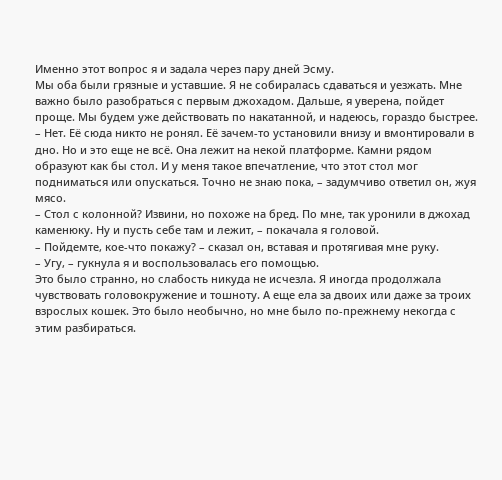Именно этот вопрос я и задала через пару дней Эсму.
Мы оба были грязные и уставшие. Я не собиралась сдаваться и уезжать. Мне важно было разобраться с первым джохадом. Дальше, я уверена, пойдет проще. Мы будем уже действовать по накатанной, и надеюсь, гораздо быстрее.
– Нет. Её сюда никто не ронял. Её зачем-то установили внизу и вмонтировали в дно. Но и это еще не всё. Она лежит на некой платформе. Камни рядом образуют как бы стол. И у меня такое впечатление, что этот стол мог подниматься или опускаться. Точно не знаю пока, – задумчиво ответил он, жуя мясо.
– Стол с колонной? Извини, но похоже на бред. По мне, так уронили в джохад каменюку. Ну и пусть себе там и лежит, – покачала я головой.
– Пойдемте, кое-что покажу? – сказал он, вставая и протягивая мне руку.
– Угу, – гукнула я и воспользовалась его помощью.
Это было странно, но слабость никуда не исчезла. Я иногда продолжала чувствовать головокружение и тошноту. А еще ела за двоих или даже за троих взрослых кошек. Это было необычно, но мне было по-прежнему некогда с этим разбираться.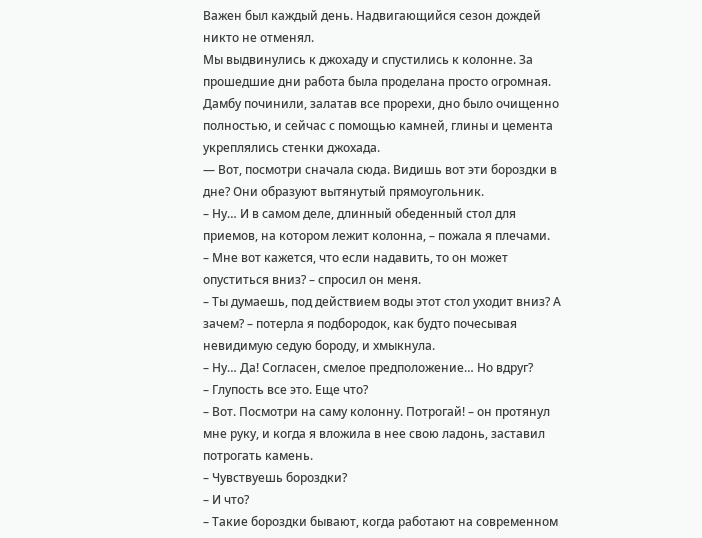Важен был каждый день. Надвигающийся сезон дождей никто не отменял.
Мы выдвинулись к джохаду и спустились к колонне. За прошедшие дни работа была проделана просто огромная. Дамбу починили, залатав все прорехи, дно было очищенно полностью, и сейчас с помощью камней, глины и цемента укреплялись стенки джохада.
— Вот, посмотри сначала сюда. Видишь вот эти бороздки в дне? Они образуют вытянутый прямоугольник.
– Ну… И в самом деле, длинный обеденный стол для приемов, на котором лежит колонна, – пожала я плечами.
– Мне вот кажется, что если надавить, то он может опуститься вниз? – спросил он меня.
– Ты думаешь, под действием воды этот стол уходит вниз? А зачем? – потерла я подбородок, как будто почесывая невидимую седую бороду, и хмыкнула.
– Ну… Да! Согласен, смелое предположение… Но вдруг?
– Глупость все это. Еще что?
– Вот. Посмотри на саму колонну. Потрогай! – он протянул мне руку, и когда я вложила в нее свою ладонь, заставил потрогать камень.
– Чувствуешь бороздки?
– И что?
– Такие бороздки бывают, когда работают на современном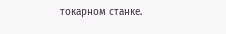токарном станке.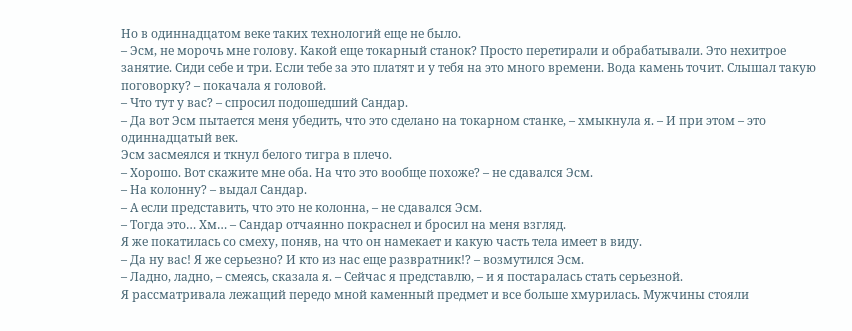Но в одиннадцатом веке таких технологий еще не было.
– Эсм, не морочь мне голову. Какой еще токарный станок? Просто перетирали и обрабатывали. Это нехитрое занятие. Сиди себе и три. Если тебе за это платят и у тебя на это много времени. Вода камень точит. Слышал такую поговорку? – покачала я головой.
– Что тут у вас? – спросил подошедший Сандар.
– Да вот Эсм пытается меня убедить, что это сделано на токарном станке, – хмыкнула я. – И при этом – это одиннадцатый век.
Эсм засмеялся и ткнул белого тигра в плечо.
– Хорошо. Вот скажите мне оба. На что это вообще похоже? – не сдавался Эсм.
– На колонну? – выдал Сандар.
– А если представить, что это не колонна, – не сдавался Эсм.
– Тогда это… Хм… – Сандар отчаянно покраснел и бросил на меня взгляд.
Я же покатилась со смеху, поняв, на что он намекает и какую часть тела имеет в виду.
– Да ну вас! Я же серьезно? И кто из нас еще развратник!? – возмутился Эсм.
– Ладно, ладно, – смеясь, сказала я. – Сейчас я представлю, – и я постаралась стать серьезной.
Я рассматривала лежащий передо мной каменный предмет и все больше хмурилась. Мужчины стояли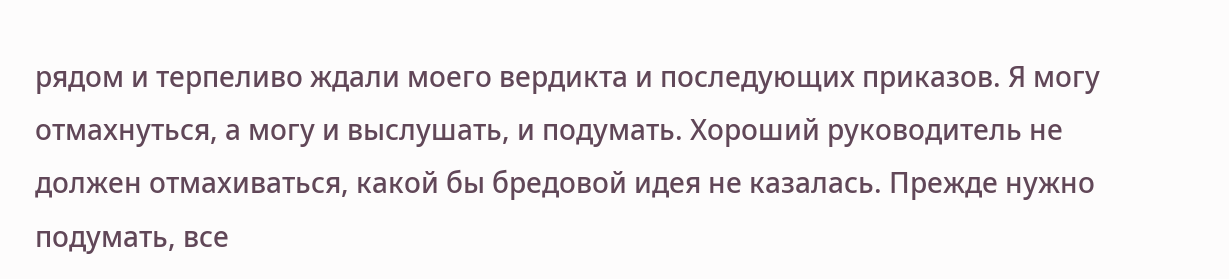рядом и терпеливо ждали моего вердикта и последующих приказов. Я могу отмахнуться, а могу и выслушать, и подумать. Хороший руководитель не должен отмахиваться, какой бы бредовой идея не казалась. Прежде нужно подумать, все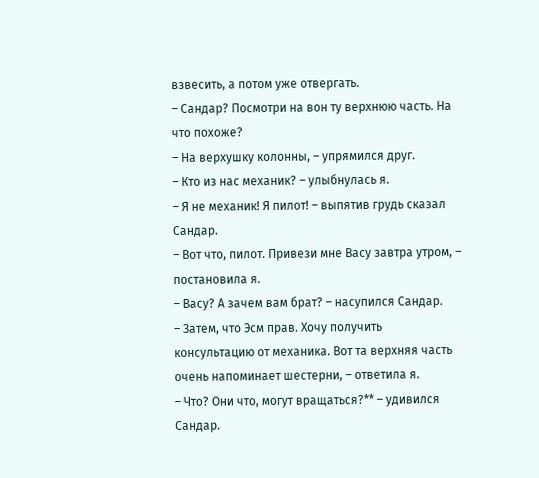взвесить, а потом уже отвергать.
– Сандар? Посмотри на вон ту верхнюю часть. На что похоже?
– На верхушку колонны, – упрямился друг.
– Кто из нас механик? – улыбнулась я.
– Я не механик! Я пилот! – выпятив грудь сказал Сандар.
– Вот что, пилот. Привези мне Васу завтра утром, – постановила я.
– Васу? А зачем вам брат? – насупился Сандар.
– Затем, что Эсм прав. Хочу получить консультацию от механика. Вот та верхняя часть очень напоминает шестерни, – ответила я.
– Что? Они что, могут вращаться?** – удивился Сандар.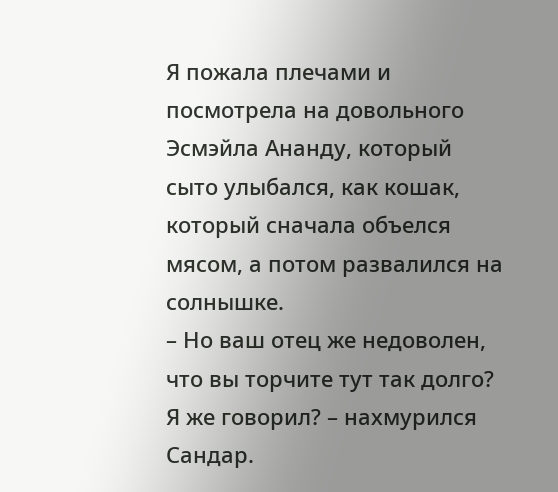Я пожала плечами и посмотрела на довольного Эсмэйла Ананду, который сыто улыбался, как кошак, который сначала объелся мясом, а потом развалился на солнышке.
– Но ваш отец же недоволен, что вы торчите тут так долго? Я же говорил? – нахмурился Сандар.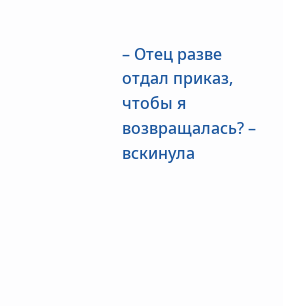– Отец разве отдал приказ, чтобы я возвращалась? – вскинула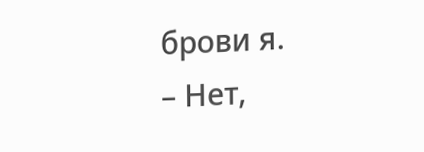брови я.
– Нет,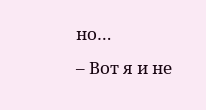но…
– Вот я и не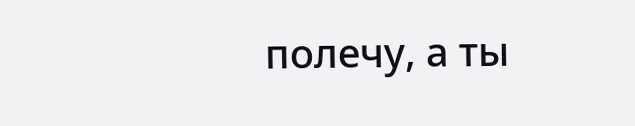полечу, а ты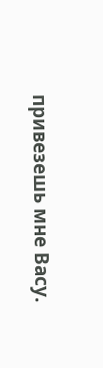привезешь мне Васу.